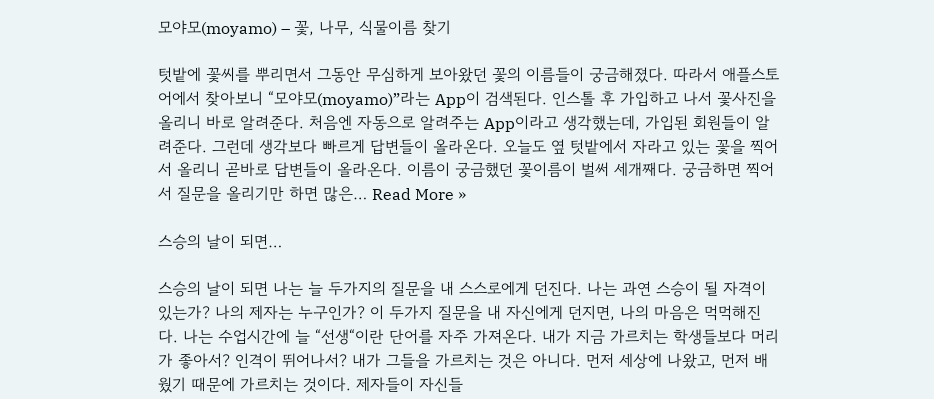모야모(moyamo) – 꽃, 나무, 식물이름 찾기

텃밭에 꽃씨를 뿌리면서 그동안 무심하게 보아왔던 꽃의 이름들이 궁금해졌다. 따라서 애플스토어에서 찾아보니 “모야모(moyamo)”라는 App이 검색된다. 인스톨 후 가입하고 나서 꽃사진을 올리니 바로 알려준다. 처음엔 자동으로 알려주는 App이라고 생각했는데, 가입된 회원들이 알려준다. 그런데 생각보다 빠르게 답변들이 올라온다. 오늘도 옆 텃밭에서 자라고 있는 꽃을 찍어서 올리니 곧바로 답변들이 올라온다. 이름이 궁금했던 꽃이름이 벌써 세개째다. 궁금하면 찍어서 질문을 올리기만 하면 많은… Read More »

스승의 날이 되면…

스승의 날이 되면 나는 늘 두가지의 질문을 내 스스로에게 던진다. 나는 과연 스승이 될 자격이 있는가? 나의 제자는 누구인가? 이 두가지 질문을 내 자신에게 던지면, 나의 마음은 먹먹해진다. 나는 수업시간에 늘 “선생“이란 단어를 자주 가져온다. 내가 지금 가르치는 학생들보다 머리가 좋아서? 인격이 뛰어나서? 내가 그들을 가르치는 것은 아니다. 먼저 세상에 나왔고, 먼저 배웠기 때문에 가르치는 것이다. 제자들이 자신들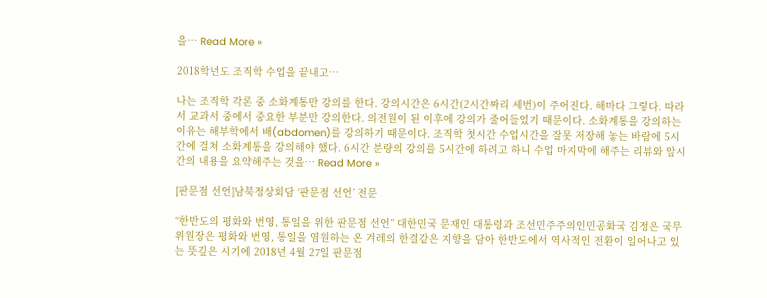을… Read More »

2018학년도 조직학 수업을 끝내고…

나는 조직학 각론 중 소화계통만 강의를 한다. 강의시간은 6시간(2시간짜리 세번)이 주어진다. 해마다 그렇다. 따라서 교과서 중에서 중요한 부분만 강의한다. 의전원이 된 이후에 강의가 줄어들었기 때문이다. 소화계통을 강의하는 이유는 해부학에서 배(abdomen)를 강의하기 때문이다. 조직학 첫시간 수업시간을 잘못 저장해 놓는 바람에 5시간에 걸쳐 소화계통을 강의해야 했다. 6시간 분량의 강의를 5시간에 하려고 하니 수업 마지막에 해주는 리뷰와 앞시간의 내용을 요약해주는 것을… Read More »

[판문점 선언]남북정상회담 ‘판문점 선언’ 전문

“한반도의 평화와 번영, 통일을 위한 판문점 선언” 대한민국 문재인 대통령과 조선민주주의인민공화국 김정은 국무위원장은 평화와 번영, 통일을 염원하는 온 겨레의 한결같은 지향을 담아 한반도에서 역사적인 전환이 일어나고 있는 뜻깊은 시기에 2018년 4월 27일 판문점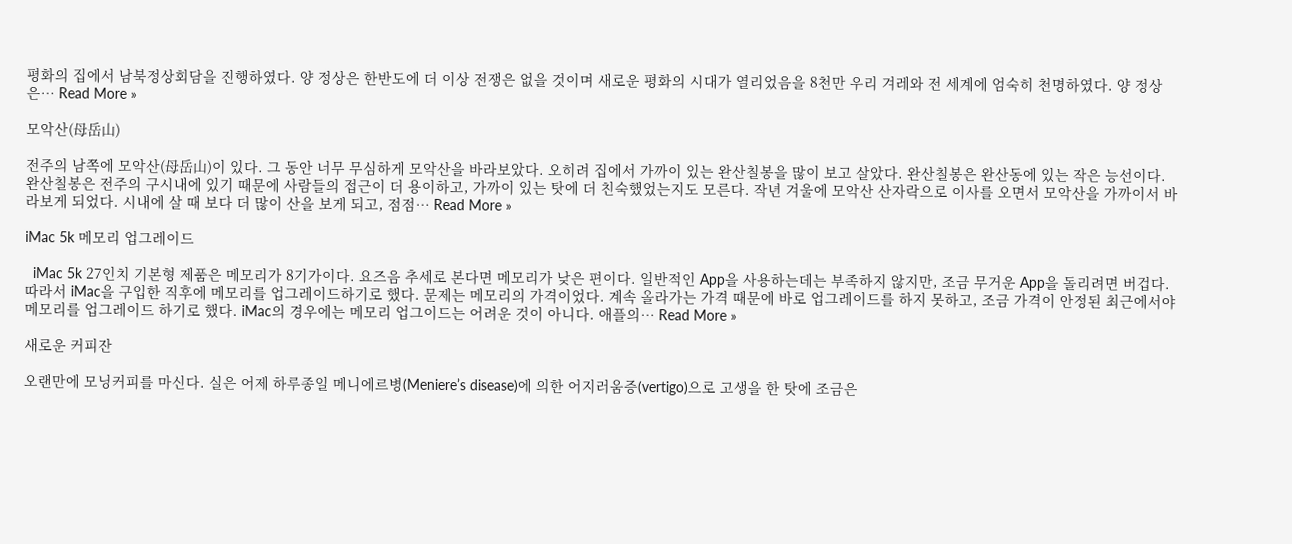평화의 집에서 남북정상회담을 진행하였다. 양 정상은 한반도에 더 이상 전쟁은 없을 것이며 새로운 평화의 시대가 열리었음을 8천만 우리 겨레와 전 세계에 엄숙히 천명하였다. 양 정상은… Read More »

모악산(母岳山)

전주의 남쪽에 모악산(母岳山)이 있다. 그 동안 너무 무심하게 모악산을 바라보았다. 오히려 집에서 가까이 있는 완산칠봉을 많이 보고 살았다. 완산칠봉은 완산동에 있는 작은 능선이다. 완산칠봉은 전주의 구시내에 있기 때문에 사람들의 접근이 더 용이하고, 가까이 있는 탓에 더 친숙했었는지도 모른다. 작년 겨울에 모악산 산자락으로 이사를 오면서 모악산을 가까이서 바라보게 되었다. 시내에 살 때 보다 더 많이 산을 보게 되고, 점점… Read More »

iMac 5k 메모리 업그레이드

  iMac 5k 27인치 기본형 제품은 메모리가 8기가이다. 요즈음 추세로 본다면 메모리가 낮은 편이다. 일반적인 App을 사용하는데는 부족하지 않지만, 조금 무거운 App을 돌리려면 버겁다. 따라서 iMac을 구입한 직후에 메모리를 업그레이드하기로 했다. 문제는 메모리의 가격이었다. 계속 올라가는 가격 때문에 바로 업그레이드를 하지 못하고, 조금 가격이 안정된 최근에서야 메모리를 업그레이드 하기로 했다. iMac의 경우에는 메모리 업그이드는 어려운 것이 아니다. 애플의… Read More »

새로운 커피잔

오랜만에 모닝커피를 마신다. 실은 어제 하루종일 메니에르병(Meniere’s disease)에 의한 어지러움증(vertigo)으로 고생을 한 탓에 조금은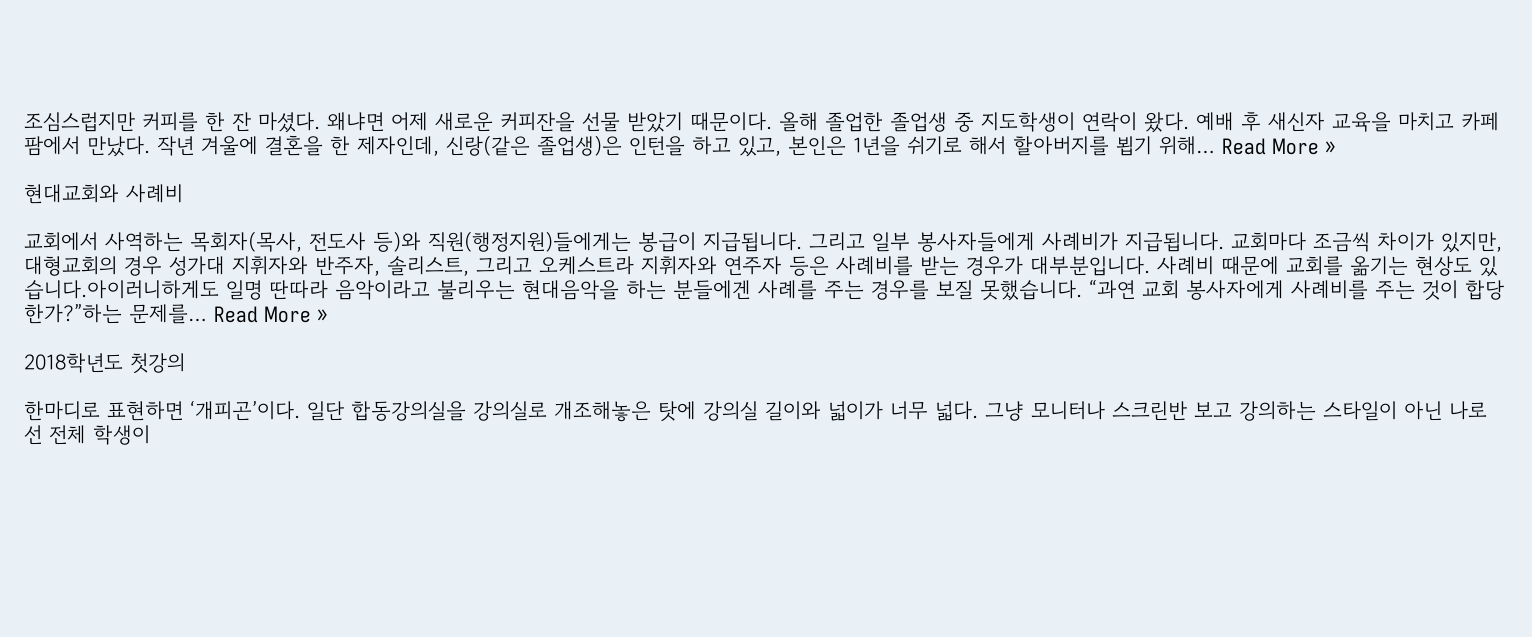조심스럽지만 커피를 한 잔 마셨다. 왜냐면 어제 새로운 커피잔을 선물 받았기 때문이다. 올해 졸업한 졸업생 중 지도학생이 연락이 왔다. 예배 후 새신자 교육을 마치고 카페 팜에서 만났다. 작년 겨울에 결혼을 한 제자인데, 신랑(같은 졸업생)은 인턴을 하고 있고, 본인은 1년을 쉬기로 해서 할아버지를 뵙기 위해… Read More »

현대교회와 사례비

교회에서 사역하는 목회자(목사, 전도사 등)와 직원(행정지원)들에게는 봉급이 지급됩니다. 그리고 일부 봉사자들에게 사례비가 지급됩니다. 교회마다 조금씩 차이가 있지만, 대형교회의 경우 성가대 지휘자와 반주자, 솔리스트, 그리고 오케스트라 지휘자와 연주자 등은 사례비를 받는 경우가 대부분입니다. 사례비 때문에 교회를 옮기는 현상도 있습니다.아이러니하게도 일명 딴따라 음악이라고 불리우는 현대음악을 하는 분들에겐 사례를 주는 경우를 보질 못했습니다. “과연 교회 봉사자에게 사례비를 주는 것이 합당한가?”하는 문제를… Read More »

2018학년도 첫강의

한마디로 표현하면 ‘개피곤’이다. 일단 합동강의실을 강의실로 개조해놓은 탓에 강의실 길이와 넓이가 너무 넓다. 그냥 모니터나 스크린반 보고 강의하는 스타일이 아닌 나로선 전체 학생이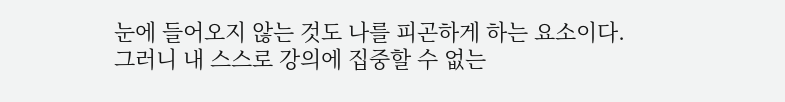눈에 들어오지 않는 것도 나를 피곤하게 하는 요소이다. 그러니 내 스스로 강의에 집중할 수 없는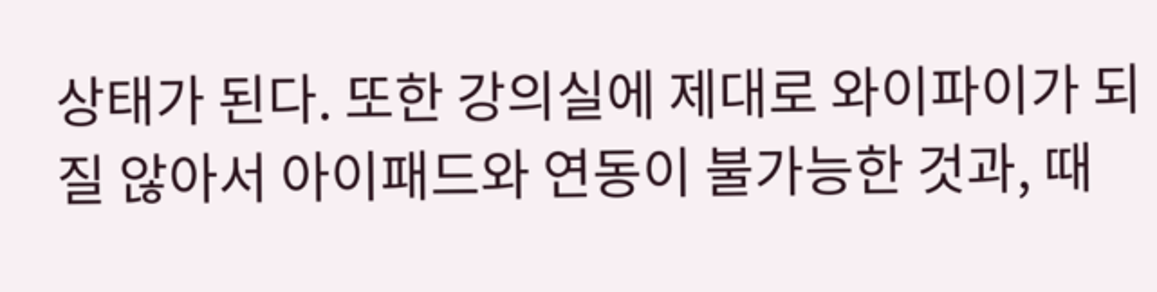상태가 된다. 또한 강의실에 제대로 와이파이가 되질 않아서 아이패드와 연동이 불가능한 것과, 때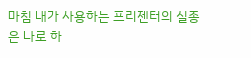마침 내가 사용하는 프리젠터의 실종은 나로 하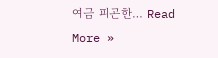여금 피곤한… Read More »